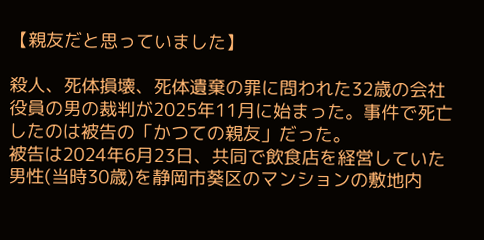【親友だと思っていました】

殺人、死体損壊、死体遺棄の罪に問われた32歳の会社役員の男の裁判が2025年11月に始まった。事件で死亡したのは被告の「かつての親友」だった。
被告は2024年6月23日、共同で飲食店を経営していた男性(当時30歳)を静岡市葵区のマンションの敷地内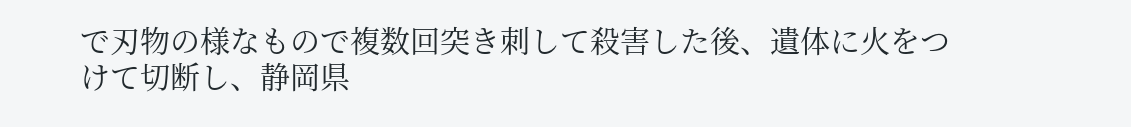で刃物の様なもので複数回突き刺して殺害した後、遺体に火をつけて切断し、静岡県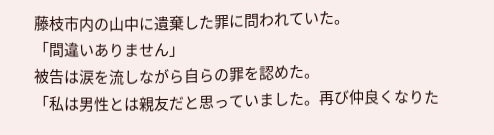藤枝市内の山中に遺棄した罪に問われていた。
「間違いありません」
被告は涙を流しながら自らの罪を認めた。
「私は男性とは親友だと思っていました。再び仲良くなりた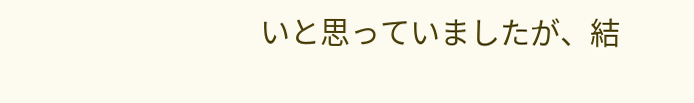いと思っていましたが、結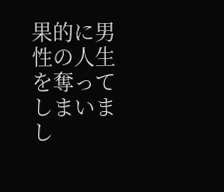果的に男性の人生を奪ってしまいまし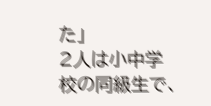た」
2人は小中学校の同級生で、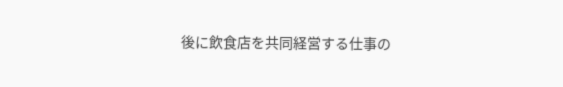後に飲食店を共同経営する仕事の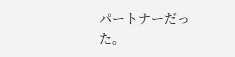パートナーだった。